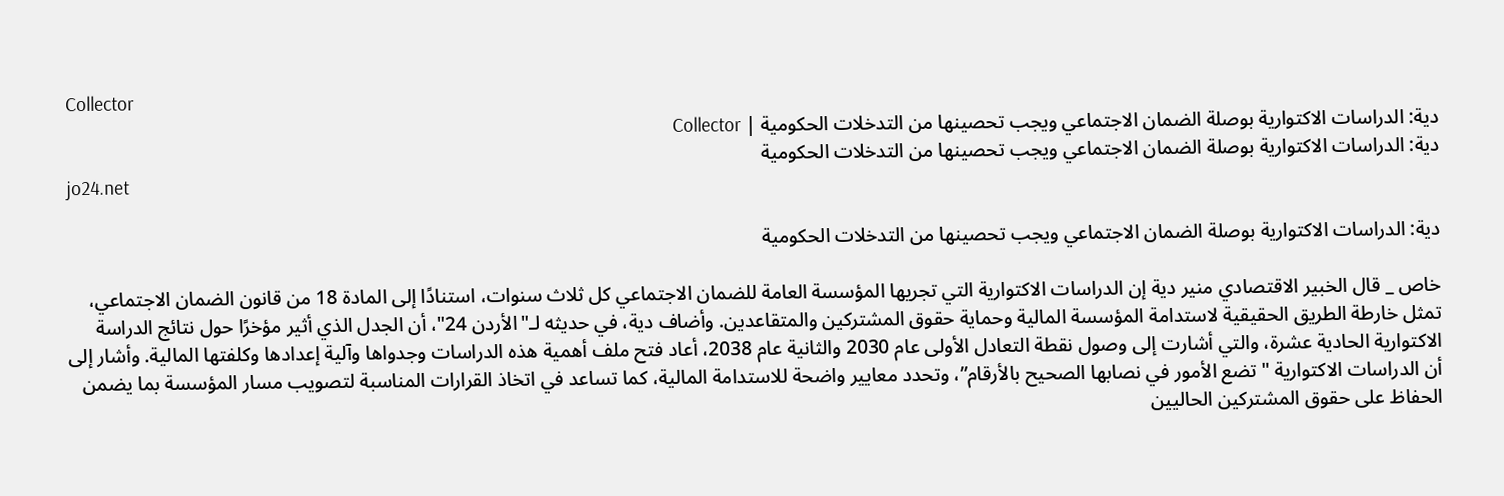Collector
دية: الدراسات الاكتوارية بوصلة الضمان الاجتماعي ويجب تحصينها من التدخلات الحكومية | Collector
دية: الدراسات الاكتوارية بوصلة الضمان الاجتماعي ويجب تحصينها من التدخلات الحكومية
jo24.net

دية: الدراسات الاكتوارية بوصلة الضمان الاجتماعي ويجب تحصينها من التدخلات الحكومية

خاص _ قال الخبير الاقتصادي منير دية إن الدراسات الاكتوارية التي تجريها المؤسسة العامة للضمان الاجتماعي كل ثلاث سنوات، استنادًا إلى المادة 18 من قانون الضمان الاجتماعي، تمثل خارطة الطريق الحقيقية لاستدامة المؤسسة المالية وحماية حقوق المشتركين والمتقاعدين. وأضاف دية، في حديثه لـ"الأردن 24"، أن الجدل الذي أثير مؤخرًا حول نتائج الدراسة الاكتوارية الحادية عشرة، والتي أشارت إلى وصول نقطة التعادل الأولى عام 2030 والثانية عام 2038، أعاد فتح ملف أهمية هذه الدراسات وجدواها وآلية إعدادها وكلفتها المالية. وأشار إلى أن الدراسات الاكتوارية "تضع الأمور في نصابها الصحيح بالأرقام”، وتحدد معايير واضحة للاستدامة المالية، كما تساعد في اتخاذ القرارات المناسبة لتصويب مسار المؤسسة بما يضمن الحفاظ على حقوق المشتركين الحاليين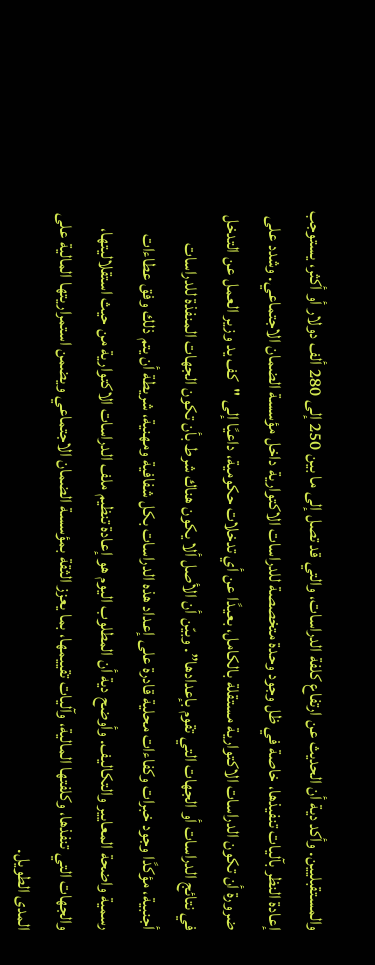والمستقبليين. وأكد دية أن الحديث عن ارتفاع كلفة الدراسات، والتي قد تصل إلى ما بين 250 إلى 280 ألف دولار أو أكثر، يستوجب إعادة النظر بآليات تنفيذها، خاصة في ظل وجود وحدة متخصصة للدراسات الاكتوارية داخل مؤسسة الضمان الاجتماعي. وشدد على ضرورة أن تكون الدراسات الاكتوارية مستقلة بالكامل، بعيدًا عن أي تدخلات حكومية، داعيًا إلى "كف يد وزير العمل عن التدخل في نتائج الدراسات أو الجهات التي تقوم بإعدادها”. وبيّن أن الأصل ألا يكون هناك شرط بأن تكون الجهات المنفذة للدراسات أجنبية، مؤكدًا وجود خبرات وكفاءات محلية قادرة على إعداد هذه الدراسات بكل شفافية ومهنية، شريطة أن يتم ذلك وفق عطاءات رسمية واضحة المعايير والتكاليف. وأوضح دية أن المطلوب اليوم هو إعادة تنظيم ملف الدراسات الاكتوارية من حيث استقلاليتها، والجهات التي تنفذها، وكلفتها المالية، وآليات تقييمها، بما يعزز الثقة بمؤسسة الضمان الاجتماعي ويضمن استمراريتها المالية على المدى الطويل.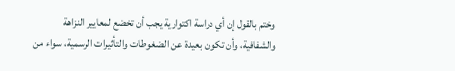وختم بالقول إن أي دراسة اكتوارية يجب أن تخضع لمعايير النزاهة والشفافية، وأن تكون بعيدة عن الضغوطات والتأثيرات الرسمية، سواء من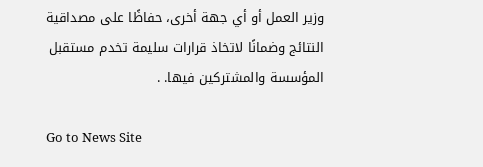وزير العمل أو أي جهة أخرى، حفاظًا على مصداقية النتائج وضمانًا لاتخاذ قرارات سليمة تخدم مستقبل المؤسسة والمشتركين فيها. .

Go to News Site